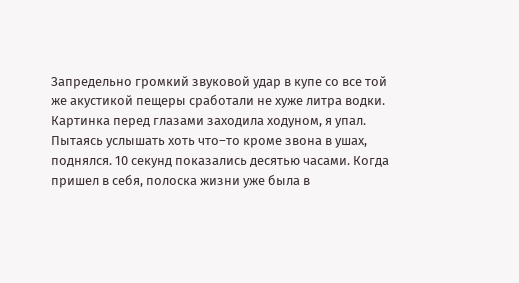Запредельно громкий звуковой удар в купе со все той же акустикой пещеры сработали не хуже литра водки. Картинка перед глазами заходила ходуном, я упал. Пытаясь услышать хоть что–то кроме звона в ушах, поднялся. 10 секунд показались десятью часами. Когда пришел в себя, полоска жизни уже была в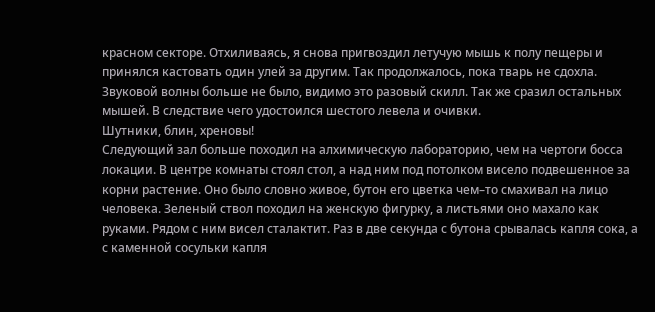красном секторе. Отхиливаясь, я снова пригвоздил летучую мышь к полу пещеры и принялся кастовать один улей за другим. Так продолжалось, пока тварь не сдохла. Звуковой волны больше не было, видимо это разовый скилл. Так же сразил остальных мышей. В следствие чего удостоился шестого левела и очивки.
Шутники, блин, хреновы!
Следующий зал больше походил на алхимическую лабораторию, чем на чертоги босса локации. В центре комнаты стоял стол, а над ним под потолком висело подвешенное за корни растение. Оно было словно живое, бутон его цветка чем–то смахивал на лицо человека. Зеленый ствол походил на женскую фигурку, а листьями оно махало как руками. Рядом с ним висел сталактит. Раз в две секунда с бутона срывалась капля сока, а с каменной сосульки капля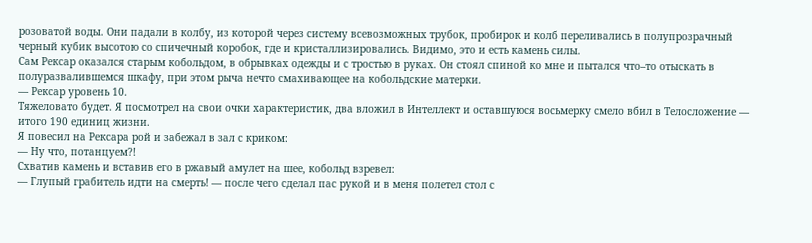розоватой воды. Они падали в колбу, из которой через систему всевозможных трубок, пробирок и колб переливались в полупрозрачный черный кубик высотою со спичечный коробок, где и кристаллизировались. Видимо, это и есть камень силы.
Сам Рексар оказался старым кобольдом, в обрывках одежды и с тростью в руках. Он стоял спиной ко мне и пытался что–то отыскать в полуразвалившемся шкафу, при этом рыча нечто смахивающее на кобольдские матерки.
— Рексар уровень 10.
Тяжеловато будет. Я посмотрел на свои очки характеристик, два вложил в Интеллект и оставшуюся восьмерку смело вбил в Телосложение — итого 190 единиц жизни.
Я повесил на Рексара рой и забежал в зал с криком:
— Ну что, потанцуем?!
Схватив камень и вставив его в ржавый амулет на шее, кобольд взревел:
— Глупый грабитель идти на смерть! — после чего сделал пас рукой и в меня полетел стол с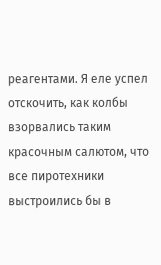реагентами. Я еле успел отскочить, как колбы взорвались таким красочным салютом, что все пиротехники выстроились бы в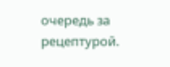очередь за рецептурой.